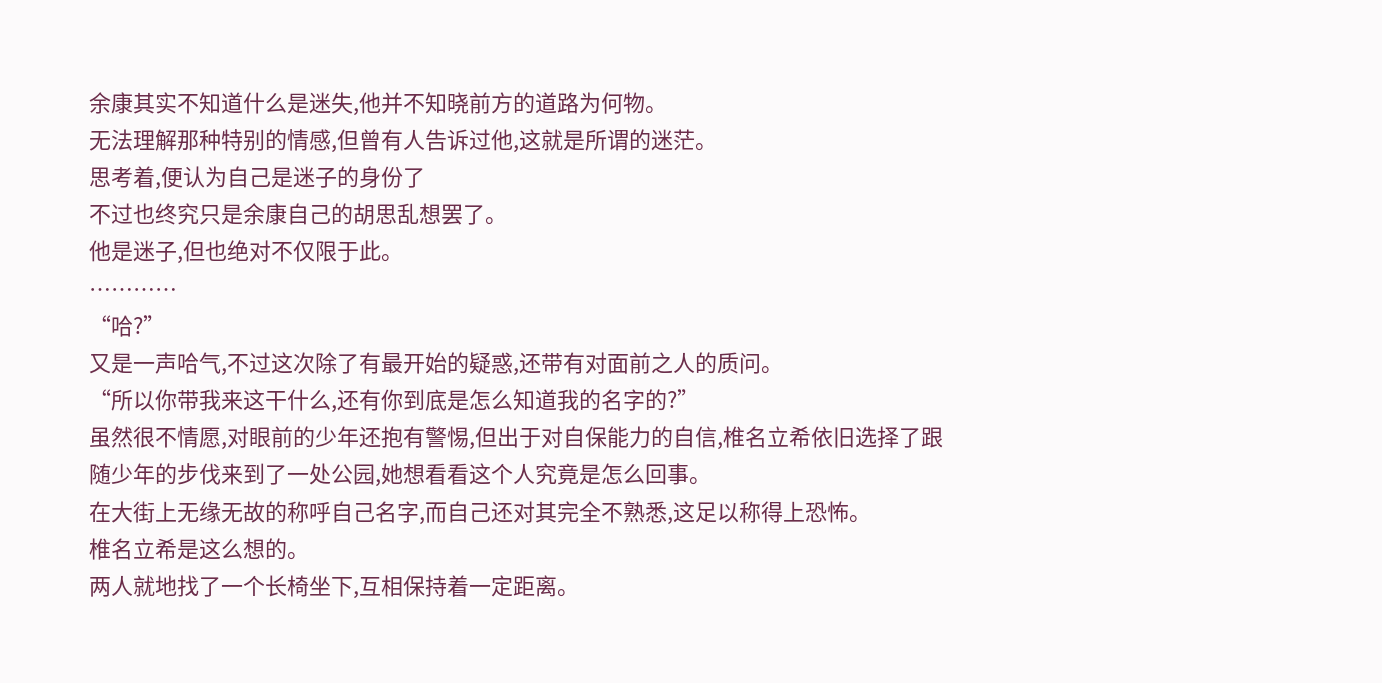余康其实不知道什么是迷失,他并不知晓前方的道路为何物。
无法理解那种特别的情感,但曾有人告诉过他,这就是所谓的迷茫。
思考着,便认为自己是迷子的身份了
不过也终究只是余康自己的胡思乱想罢了。
他是迷子,但也绝对不仅限于此。
…………
“哈?”
又是一声哈气,不过这次除了有最开始的疑惑,还带有对面前之人的质问。
“所以你带我来这干什么,还有你到底是怎么知道我的名字的?”
虽然很不情愿,对眼前的少年还抱有警惕,但出于对自保能力的自信,椎名立希依旧选择了跟随少年的步伐来到了一处公园,她想看看这个人究竟是怎么回事。
在大街上无缘无故的称呼自己名字,而自己还对其完全不熟悉,这足以称得上恐怖。
椎名立希是这么想的。
两人就地找了一个长椅坐下,互相保持着一定距离。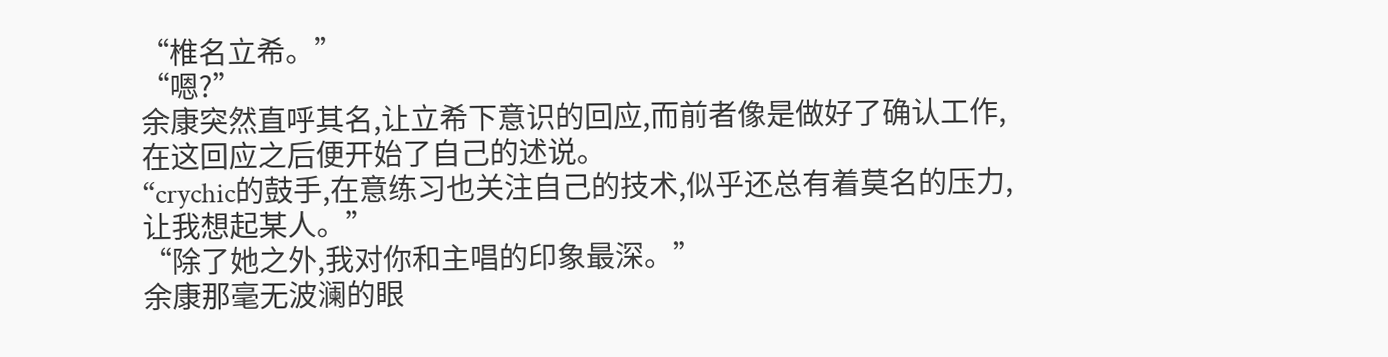“椎名立希。”
“嗯?”
余康突然直呼其名,让立希下意识的回应,而前者像是做好了确认工作,在这回应之后便开始了自己的述说。
“crychic的鼓手,在意练习也关注自己的技术,似乎还总有着莫名的压力,让我想起某人。”
“除了她之外,我对你和主唱的印象最深。”
余康那毫无波澜的眼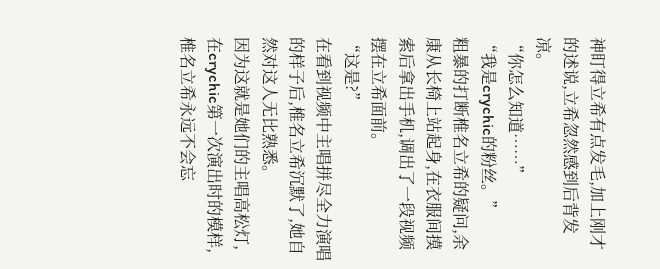神盯得立希有点发毛,加上刚才的述说,立希忽然感到后背发凉。
“你怎么知道……”
“我是crychic的粉丝。”
粗暴的打断椎名立希的疑问,余康从长椅上站起身,在衣服间摸索后拿出手机,调出了一段视频摆在立希面前。
“这是?”
在看到视频中主唱拼尽全力演唱的样子后,椎名立希沉默了,她自然对这人无比熟悉。
因为这就是她们的主唱高松灯,在crychic第一次演出时的模样,椎名立希永远不会忘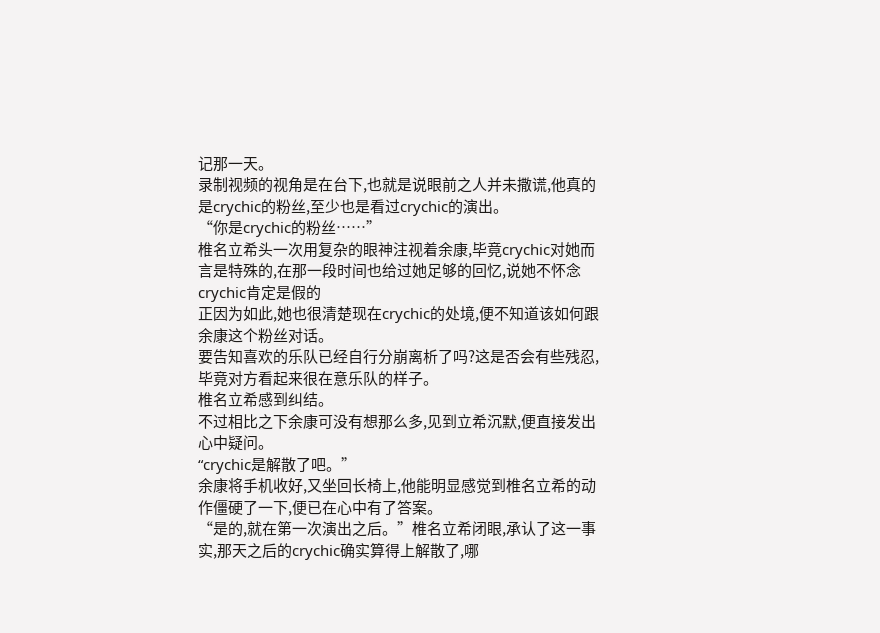记那一天。
录制视频的视角是在台下,也就是说眼前之人并未撒谎,他真的是crychic的粉丝,至少也是看过crychic的演出。
“你是crychic的粉丝……”
椎名立希头一次用复杂的眼神注视着余康,毕竟crychic对她而言是特殊的,在那一段时间也给过她足够的回忆,说她不怀念crychic肯定是假的
正因为如此,她也很清楚现在crychic的处境,便不知道该如何跟余康这个粉丝对话。
要告知喜欢的乐队已经自行分崩离析了吗?这是否会有些残忍,毕竟对方看起来很在意乐队的样子。
椎名立希感到纠结。
不过相比之下余康可没有想那么多,见到立希沉默,便直接发出心中疑问。
“crychic是解散了吧。”
余康将手机收好,又坐回长椅上,他能明显感觉到椎名立希的动作僵硬了一下,便已在心中有了答案。
“是的,就在第一次演出之后。”椎名立希闭眼,承认了这一事实,那天之后的crychic确实算得上解散了,哪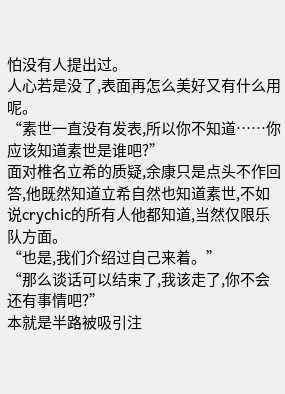怕没有人提出过。
人心若是没了,表面再怎么美好又有什么用呢。
“素世一直没有发表,所以你不知道……你应该知道素世是谁吧?”
面对椎名立希的质疑,余康只是点头不作回答,他既然知道立希自然也知道素世,不如说crychic的所有人他都知道,当然仅限乐队方面。
“也是,我们介绍过自己来着。”
“那么谈话可以结束了,我该走了,你不会还有事情吧?”
本就是半路被吸引注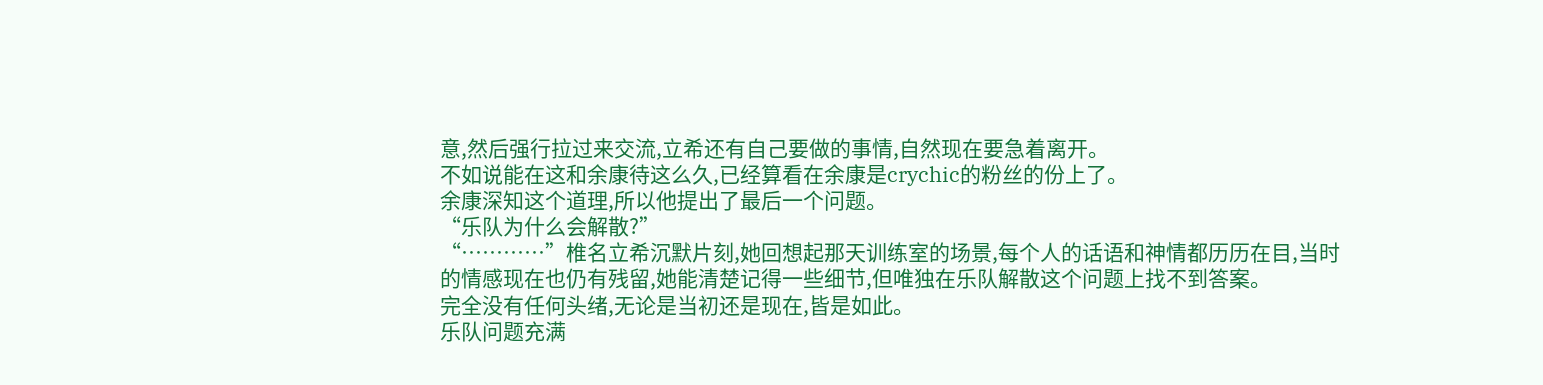意,然后强行拉过来交流,立希还有自己要做的事情,自然现在要急着离开。
不如说能在这和余康待这么久,已经算看在余康是crychic的粉丝的份上了。
余康深知这个道理,所以他提出了最后一个问题。
“乐队为什么会解散?”
“…………”椎名立希沉默片刻,她回想起那天训练室的场景,每个人的话语和神情都历历在目,当时的情感现在也仍有残留,她能清楚记得一些细节,但唯独在乐队解散这个问题上找不到答案。
完全没有任何头绪,无论是当初还是现在,皆是如此。
乐队问题充满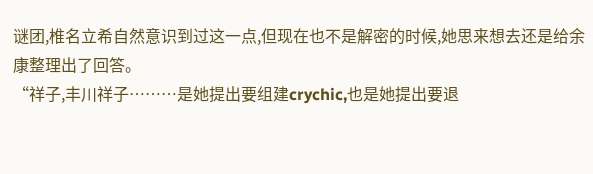谜团,椎名立希自然意识到过这一点,但现在也不是解密的时候,她思来想去还是给余康整理出了回答。
“祥子,丰川祥子………是她提出要组建crychic,也是她提出要退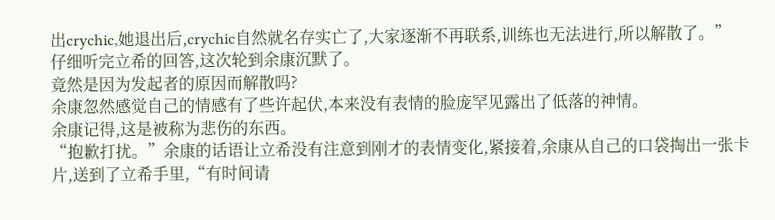出crychic,她退出后,crychic自然就名存实亡了,大家逐渐不再联系,训练也无法进行,所以解散了。”
仔细听完立希的回答,这次轮到余康沉默了。
竟然是因为发起者的原因而解散吗?
余康忽然感觉自己的情感有了些许起伏,本来没有表情的脸庞罕见露出了低落的神情。
余康记得,这是被称为悲伤的东西。
“抱歉打扰。”余康的话语让立希没有注意到刚才的表情变化,紧接着,余康从自己的口袋掏出一张卡片,送到了立希手里,“有时间请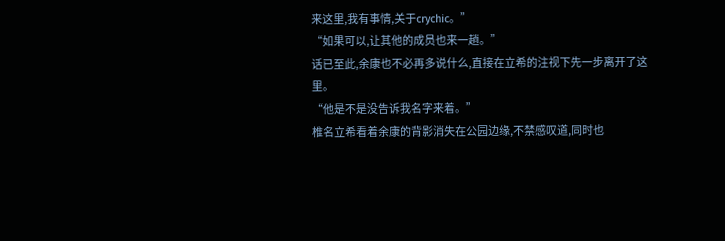来这里,我有事情,关于crychic。”
“如果可以,让其他的成员也来一趟。”
话已至此,余康也不必再多说什么,直接在立希的注视下先一步离开了这里。
“他是不是没告诉我名字来着。”
椎名立希看着余康的背影消失在公园边缘,不禁感叹道,同时也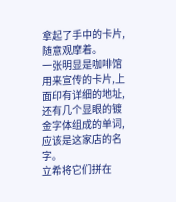拿起了手中的卡片,随意观摩着。
一张明显是咖啡馆用来宣传的卡片,上面印有详细的地址,还有几个显眼的镀金字体组成的单词,应该是这家店的名字。
立希将它们拼在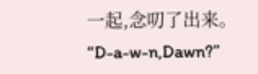一起,念叨了出来。
“D-a-w-n,Dawn?”